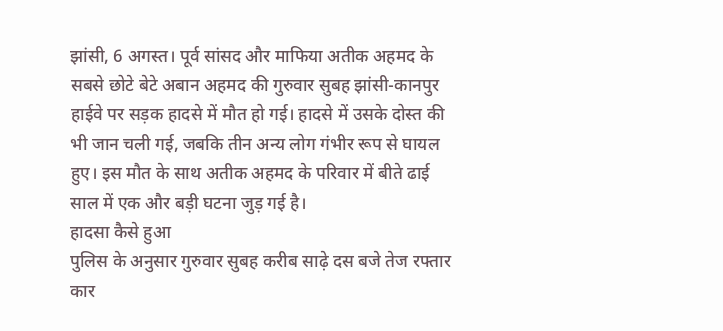झांसी, 6 अगस्त। पूर्व सांसद और माफिया अतीक अहमद के सबसे छोटे बेटे अबान अहमद की गुरुवार सुबह झांसी-कानपुर हाईवे पर सड़क हादसे में मौत हो गई। हादसे में उसके दोस्त की भी जान चली गई, जबकि तीन अन्य लोग गंभीर रूप से घायल हुए। इस मौत के साथ अतीक अहमद के परिवार में बीते ढाई साल में एक और बड़ी घटना जुड़ गई है।
हादसा कैसे हुआ
पुलिस के अनुसार गुरुवार सुबह करीब साढ़े दस बजे तेज रफ्तार कार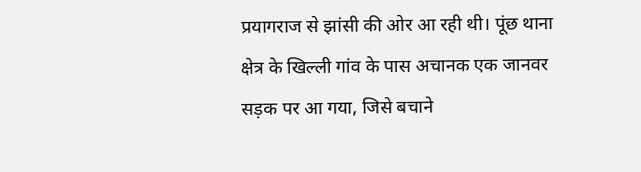प्रयागराज से झांसी की ओर आ रही थी। पूंछ थाना क्षेत्र के खिल्ली गांव के पास अचानक एक जानवर सड़क पर आ गया, जिसे बचाने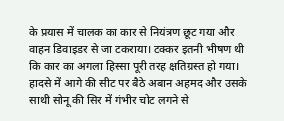के प्रयास में चालक का कार से नियंत्रण छूट गया और वाहन डिवाइडर से जा टकराया। टक्कर इतनी भीषण थी कि कार का अगला हिस्सा पूरी तरह क्षतिग्रस्त हो गया। हादसे में आगे की सीट पर बैठे अबान अहमद और उसके साथी सोनू की सिर में गंभीर चोट लगने से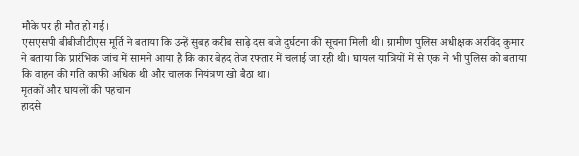मौके पर ही मौत हो गई।
एसएसपी बीबीजीटीएस मूर्ति ने बताया कि उन्हें सुबह करीब साढ़े दस बजे दुर्घटना की सूचना मिली थी। ग्रामीण पुलिस अधीक्षक अरविंद कुमार ने बताया कि प्रारंभिक जांच में सामने आया है कि कार बेहद तेज रफ्तार में चलाई जा रही थी। घायल यात्रियों में से एक ने भी पुलिस को बताया कि वाहन की गति काफी अधिक थी और चालक नियंत्रण खो बैठा था।
मृतकों और घायलों की पहचान
हादसे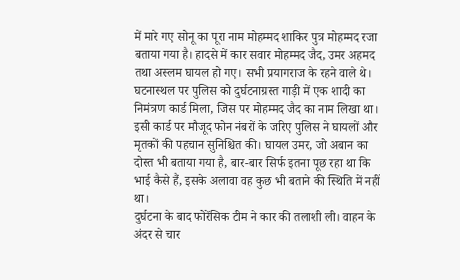में मारे गए सोनू का पूरा नाम मोहम्मद शाकिर पुत्र मोहम्मद रजा बताया गया है। हादसे में कार सवार मोहम्मद जैद, उमर अहमद तथा अस्लम घायल हो गए। सभी प्रयागराज के रहने वाले थे। घटनास्थल पर पुलिस को दुर्घटनाग्रस्त गाड़ी में एक शादी का निमंत्रण कार्ड मिला, जिस पर मोहम्मद जैद का नाम लिखा था। इसी कार्ड पर मौजूद फोन नंबरों के जरिए पुलिस ने घायलों और मृतकों की पहचान सुनिश्चित की। घायल उमर, जो अबान का दोस्त भी बताया गया है, बार-बार सिर्फ इतना पूछ रहा था कि भाई कैसे हैं, इसके अलावा वह कुछ भी बताने की स्थिति में नहीं था।
दुर्घटना के बाद फोरेंसिक टीम ने कार की तलाशी ली। वाहन के अंदर से चार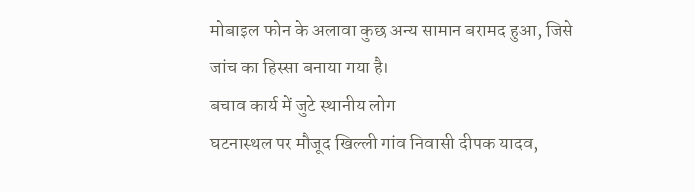मोबाइल फोन के अलावा कुछ अन्य सामान बरामद हुआ, जिसे जांच का हिस्सा बनाया गया है।
बचाव कार्य में जुटे स्थानीय लोग
घटनास्थल पर मौजूद खिल्ली गांव निवासी दीपक यादव,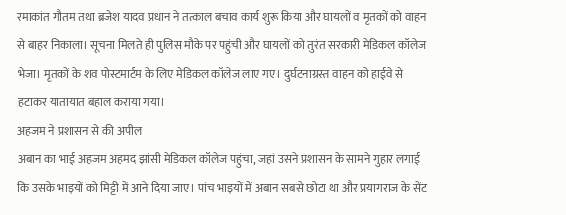रमाकांत गौतम तथा ब्रजेश यादव प्रधान ने तत्काल बचाव कार्य शुरू किया और घायलों व मृतकों को वाहन से बाहर निकाला। सूचना मिलते ही पुलिस मौके पर पहुंची और घायलों को तुरंत सरकारी मेडिकल कॉलेज भेजा। मृतकों के शव पोस्टमार्टम के लिए मेडिकल कॉलेज लाए गए। दुर्घटनाग्रस्त वाहन को हाईवे से हटाकर यातायात बहाल कराया गया।
अहजम ने प्रशासन से की अपील
अबान का भाई अहजम अहमद झांसी मेडिकल कॉलेज पहुंचा, जहां उसने प्रशासन के सामने गुहार लगाई कि उसके भाइयों को मिट्टी में आने दिया जाए। पांच भाइयों में अबान सबसे छोटा था और प्रयागराज के सेंट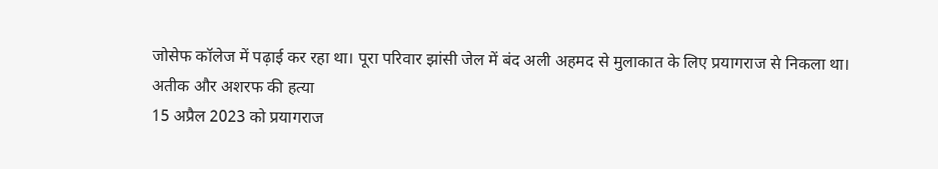जोसेफ कॉलेज में पढ़ाई कर रहा था। पूरा परिवार झांसी जेल में बंद अली अहमद से मुलाकात के लिए प्रयागराज से निकला था।
अतीक और अशरफ की हत्या
15 अप्रैल 2023 को प्रयागराज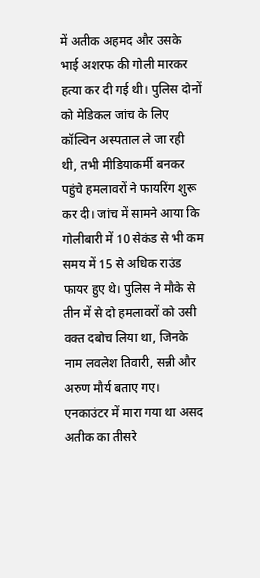में अतीक अहमद और उसके भाई अशरफ की गोली मारकर हत्या कर दी गई थी। पुलिस दोनों को मेडिकल जांच के लिए कॉल्विन अस्पताल ले जा रही थी, तभी मीडियाकर्मी बनकर पहुंचे हमलावरों ने फायरिंग शुरू कर दी। जांच में सामने आया कि गोलीबारी में 10 सेकंड से भी कम समय में 15 से अधिक राउंड फायर हुए थे। पुलिस ने मौके से तीन में से दो हमलावरों को उसी वक्त दबोच लिया था, जिनके नाम लवलेश तिवारी, सन्नी और अरुण मौर्य बताए गए।
एनकाउंटर में मारा गया था असद
अतीक का तीसरे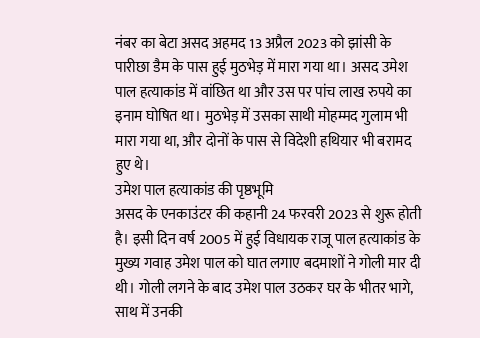नंबर का बेटा असद अहमद 13 अप्रैल 2023 को झांसी के पारीछा डैम के पास हुई मुठभेड़ में मारा गया था। असद उमेश पाल हत्याकांड में वांछित था और उस पर पांच लाख रुपये का इनाम घोषित था। मुठभेड़ में उसका साथी मोहम्मद गुलाम भी मारा गया था, और दोनों के पास से विदेशी हथियार भी बरामद हुए थे।
उमेश पाल हत्याकांड की पृष्ठभूमि
असद के एनकाउंटर की कहानी 24 फरवरी 2023 से शुरू होती है। इसी दिन वर्ष 2005 में हुई विधायक राजू पाल हत्याकांड के मुख्य गवाह उमेश पाल को घात लगाए बदमाशों ने गोली मार दी थी। गोली लगने के बाद उमेश पाल उठकर घर के भीतर भागे, साथ में उनकी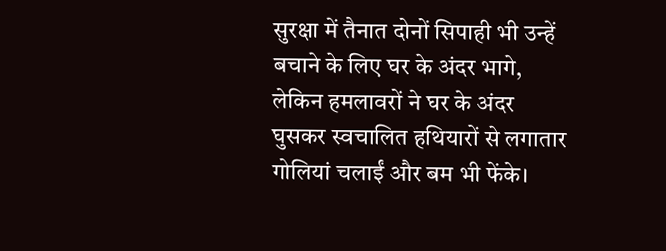सुरक्षा में तैनात दोनों सिपाही भी उन्हें बचाने के लिए घर के अंदर भागे, लेकिन हमलावरों ने घर के अंदर घुसकर स्वचालित हथियारों से लगातार गोलियां चलाईं और बम भी फेंके।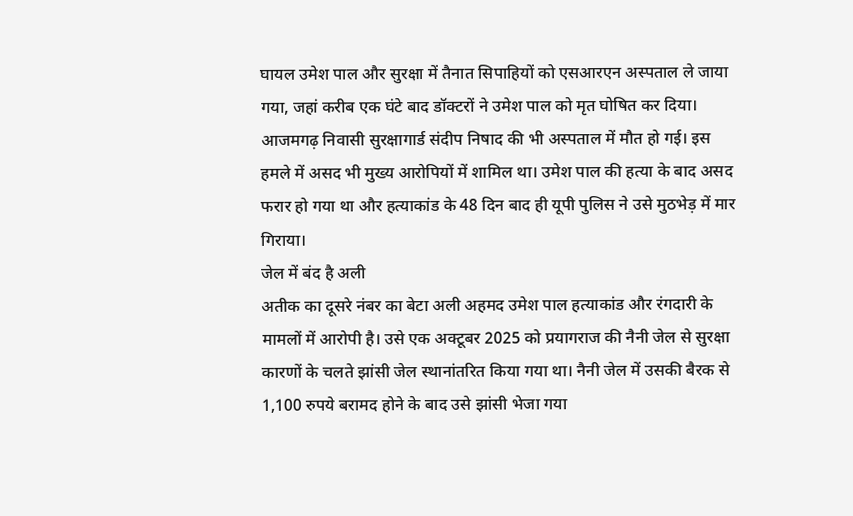घायल उमेश पाल और सुरक्षा में तैनात सिपाहियों को एसआरएन अस्पताल ले जाया गया, जहां करीब एक घंटे बाद डॉक्टरों ने उमेश पाल को मृत घोषित कर दिया। आजमगढ़ निवासी सुरक्षागार्ड संदीप निषाद की भी अस्पताल में मौत हो गई। इस हमले में असद भी मुख्य आरोपियों में शामिल था। उमेश पाल की हत्या के बाद असद फरार हो गया था और हत्याकांड के 48 दिन बाद ही यूपी पुलिस ने उसे मुठभेड़ में मार गिराया।
जेल में बंद है अली
अतीक का दूसरे नंबर का बेटा अली अहमद उमेश पाल हत्याकांड और रंगदारी के मामलों में आरोपी है। उसे एक अक्टूबर 2025 को प्रयागराज की नैनी जेल से सुरक्षा कारणों के चलते झांसी जेल स्थानांतरित किया गया था। नैनी जेल में उसकी बैरक से 1,100 रुपये बरामद होने के बाद उसे झांसी भेजा गया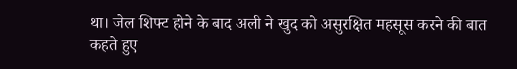था। जेल शिफ्ट होने के बाद अली ने खुद को असुरक्षित महसूस करने की बात कहते हुए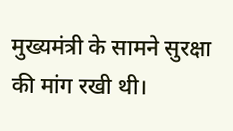मुख्यमंत्री के सामने सुरक्षा की मांग रखी थी।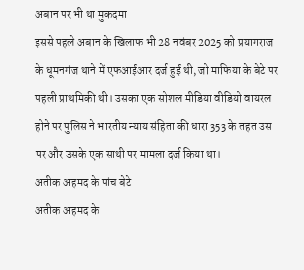अबान पर भी था मुकदमा
इससे पहले अबान के खिलाफ भी 28 नवंबर 2025 को प्रयागराज के धूमनगंज थाने में एफआईआर दर्ज हुई थी, जो माफिया के बेटे पर पहली प्राथमिकी थी। उसका एक सोशल मीडिया वीडियो वायरल होने पर पुलिस ने भारतीय न्याय संहिता की धारा 353 के तहत उस पर और उसके एक साथी पर मामला दर्ज किया था।
अतीक अहमद के पांच बेटे
अतीक अहमद के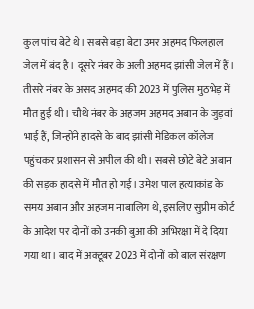कुल पांच बेटे थे। सबसे बड़ा बेटा उमर अहमद फिलहाल जेल में बंद है। दूसरे नंबर के अली अहमद झांसी जेल में हैं। तीसरे नंबर के असद अहमद की 2023 में पुलिस मुठभेड़ में मौत हुई थी। चौथे नंबर के अहजम अहमद अबान के जुड़वां भाई हैं, जिन्होंने हादसे के बाद झांसी मेडिकल कॉलेज पहुंचकर प्रशासन से अपील की थी। सबसे छोटे बेटे अबान की सड़क हादसे में मौत हो गई। उमेश पाल हत्याकांड के समय अबान और अहजम नाबालिग थे, इसलिए सुप्रीम कोर्ट के आदेश पर दोनों को उनकी बुआ की अभिरक्षा में दे दिया गया था। बाद में अक्टूबर 2023 में दोनों को बाल संरक्षण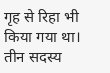गृह से रिहा भी किया गया था।
तीन सदस्य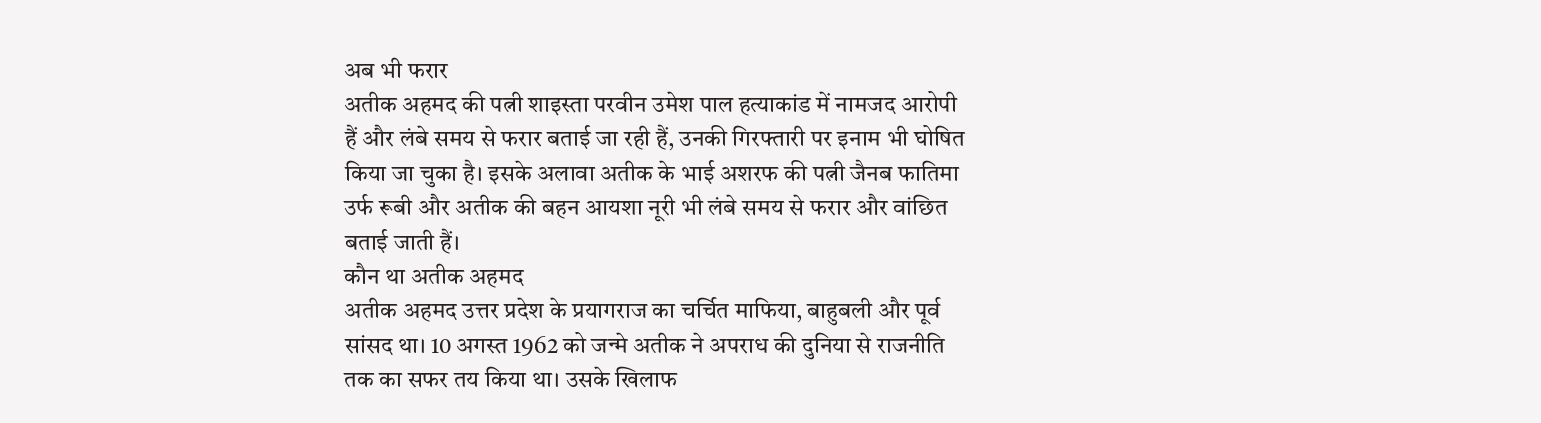अब भी फरार
अतीक अहमद की पत्नी शाइस्ता परवीन उमेश पाल हत्याकांड में नामजद आरोपी हैं और लंबे समय से फरार बताई जा रही हैं, उनकी गिरफ्तारी पर इनाम भी घोषित किया जा चुका है। इसके अलावा अतीक के भाई अशरफ की पत्नी जैनब फातिमा उर्फ रूबी और अतीक की बहन आयशा नूरी भी लंबे समय से फरार और वांछित बताई जाती हैं।
कौन था अतीक अहमद
अतीक अहमद उत्तर प्रदेश के प्रयागराज का चर्चित माफिया, बाहुबली और पूर्व सांसद था। 10 अगस्त 1962 को जन्मे अतीक ने अपराध की दुनिया से राजनीति तक का सफर तय किया था। उसके खिलाफ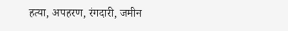हत्या, अपहरण, रंगदारी, जमीन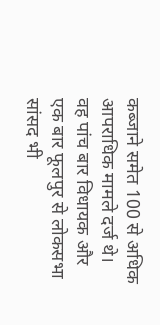कब्जाने समेत 100 से अधिक आपराधिक मामले दर्ज थे।
वह पांच बार विधायक और एक बार फूलपुर से लोकसभा सांसद भी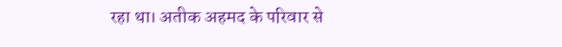रहा था। अतीक अहमद के परिवार से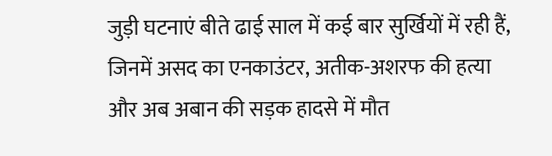जुड़ी घटनाएं बीते ढाई साल में कई बार सुर्खियों में रही हैं, जिनमें असद का एनकाउंटर, अतीक-अशरफ की हत्या और अब अबान की सड़क हादसे में मौत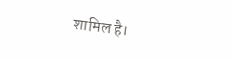शामिल है।